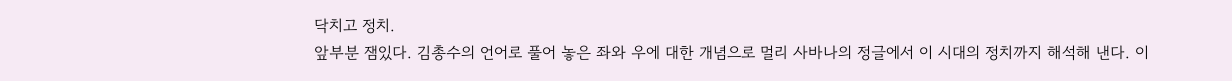닥치고 정치.
앞부분 잼있다. 김총수의 언어로 풀어 놓은 좌와 우에 대한 개념으로 멀리 사바나의 정글에서 이 시대의 정치까지 해석해 낸다. 이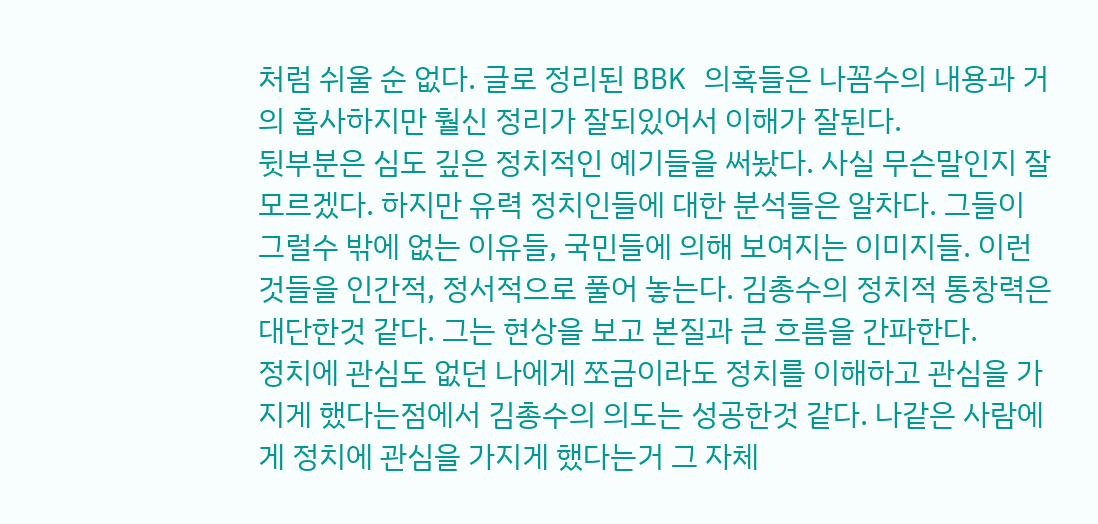처럼 쉬울 순 없다. 글로 정리된 BBK 의혹들은 나꼼수의 내용과 거의 흡사하지만 훨신 정리가 잘되있어서 이해가 잘된다.
뒷부분은 심도 깊은 정치적인 예기들을 써놨다. 사실 무슨말인지 잘 모르겠다. 하지만 유력 정치인들에 대한 분석들은 알차다. 그들이 그럴수 밖에 없는 이유들, 국민들에 의해 보여지는 이미지들. 이런것들을 인간적, 정서적으로 풀어 놓는다. 김총수의 정치적 통창력은 대단한것 같다. 그는 현상을 보고 본질과 큰 흐름을 간파한다.
정치에 관심도 없던 나에게 쪼금이라도 정치를 이해하고 관심을 가지게 했다는점에서 김총수의 의도는 성공한것 같다. 나같은 사람에게 정치에 관심을 가지게 했다는거 그 자체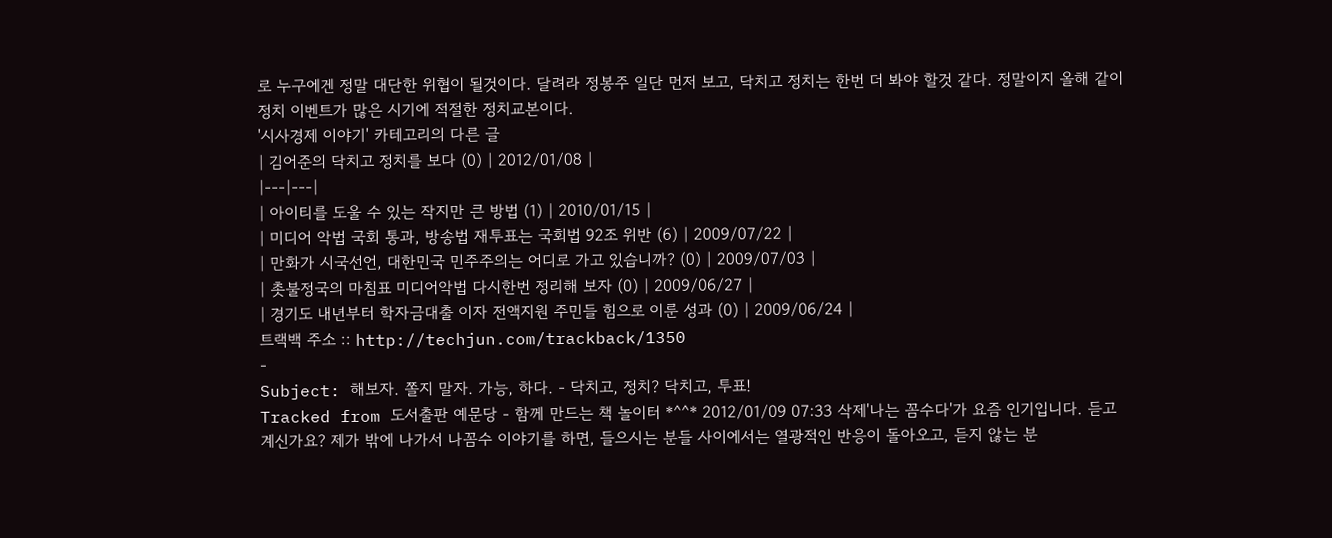로 누구에겐 정말 대단한 위협이 될것이다. 달려라 정봉주 일단 먼저 보고, 닥치고 정치는 한번 더 봐야 할것 같다. 정말이지 올해 같이 정치 이벤트가 많은 시기에 적절한 정치교본이다.
'시사경제 이야기' 카테고리의 다른 글
| 김어준의 닥치고 정치를 보다 (0) | 2012/01/08 |
|---|---|
| 아이티를 도울 수 있는 작지만 큰 방법 (1) | 2010/01/15 |
| 미디어 악법 국회 통과, 방송법 재투표는 국회법 92조 위반 (6) | 2009/07/22 |
| 만화가 시국선언, 대한민국 민주주의는 어디로 가고 있습니까? (0) | 2009/07/03 |
| 촛불정국의 마침표 미디어악법 다시한번 정리해 보자 (0) | 2009/06/27 |
| 경기도 내년부터 학자금대출 이자 전액지원 주민들 힘으로 이룬 성과 (0) | 2009/06/24 |
트랙백 주소 :: http://techjun.com/trackback/1350
-
Subject: 해보자. 쫄지 말자. 가능, 하다. - 닥치고, 정치? 닥치고, 투표!
Tracked from 도서출판 예문당 - 함께 만드는 책 놀이터 *^^* 2012/01/09 07:33 삭제'나는 꼼수다'가 요즘 인기입니다. 듣고 계신가요? 제가 밖에 나가서 나꼼수 이야기를 하면, 들으시는 분들 사이에서는 열광적인 반응이 돌아오고, 듣지 않는 분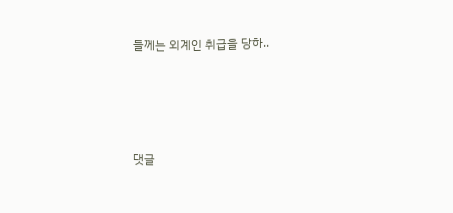들께는 외계인 취급을 당하..




댓글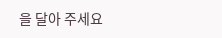을 달아 주세요